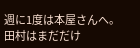週に1度は本屋さんへ。
田村はまだだけ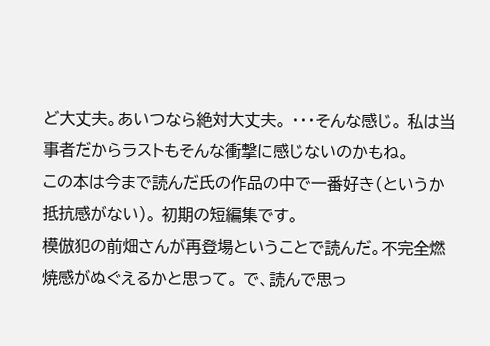ど大丈夫。あいつなら絶対大丈夫。 ・・・そんな感じ。 私は当事者だからラストもそんな衝撃に感じないのかもね。
この本は今まで読んだ氏の作品の中で一番好き(というか 抵抗感がない)。 初期の短編集です。
模倣犯の前畑さんが再登場ということで読んだ。不完全燃焼感がぬぐえるかと思って。 で、読んで思っ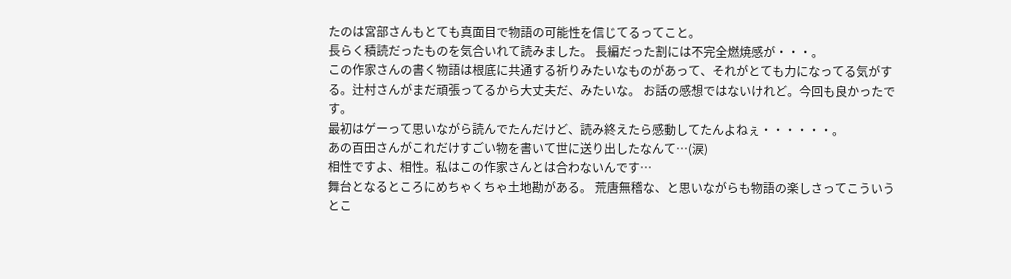たのは宮部さんもとても真面目で物語の可能性を信じてるってこと。
長らく積読だったものを気合いれて読みました。 長編だった割には不完全燃焼感が・・・。
この作家さんの書く物語は根底に共通する祈りみたいなものがあって、それがとても力になってる気がする。辻村さんがまだ頑張ってるから大丈夫だ、みたいな。 お話の感想ではないけれど。今回も良かったです。
最初はゲーって思いながら読んでたんだけど、読み終えたら感動してたんよねぇ・・・・・・。
あの百田さんがこれだけすごい物を書いて世に送り出したなんて…(涙)
相性ですよ、相性。私はこの作家さんとは合わないんです…
舞台となるところにめちゃくちゃ土地勘がある。 荒唐無稽な、と思いながらも物語の楽しさってこういうとこ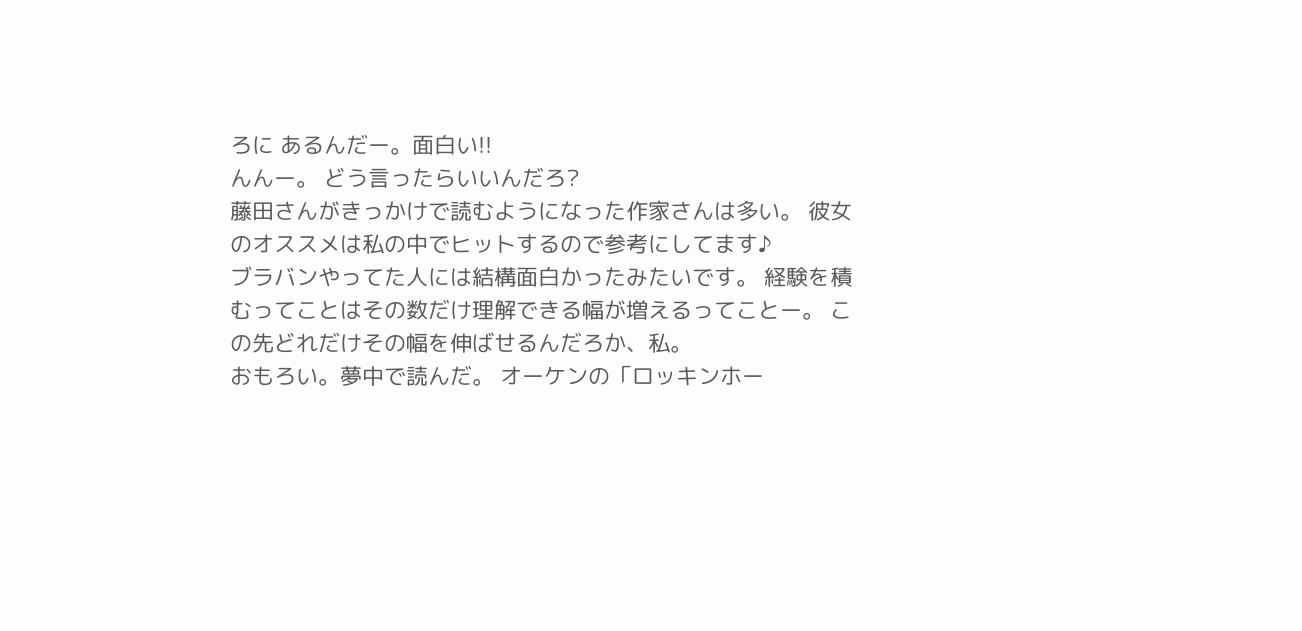ろに あるんだー。面白い!!
んんー。 どう言ったらいいんだろ?
藤田さんがきっかけで読むようになった作家さんは多い。 彼女のオススメは私の中でヒットするので参考にしてます♪
ブラバンやってた人には結構面白かったみたいです。 経験を積むってことはその数だけ理解できる幅が増えるってことー。 この先どれだけその幅を伸ばせるんだろか、私。
おもろい。夢中で読んだ。 オーケンの「ロッキンホー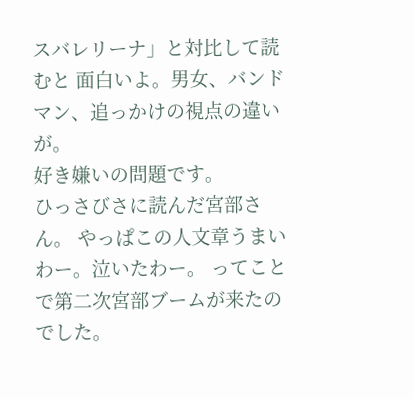スバレリーナ」と対比して読むと 面白いよ。男女、バンドマン、追っかけの視点の違いが。
好き嫌いの問題です。
ひっさびさに読んだ宮部さん。 やっぱこの人文章うまいわー。泣いたわー。 ってことで第二次宮部ブームが来たのでした。